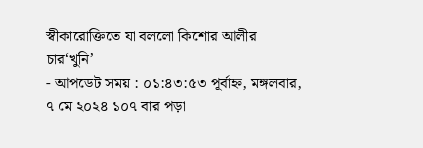স্বীকারোক্তিতে যা বললো কিশোর আলীর চার‘খুনি’
- আপডেট সময় : ০১:৪৩:৫৩ পূর্বাহ্ন, মঙ্গলবার, ৭ মে ২০২৪ ১০৭ বার পড়া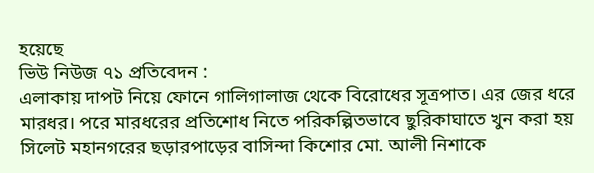হয়েছে
ভিউ নিউজ ৭১ প্রতিবেদন :
এলাকায় দাপট নিয়ে ফোনে গালিগালাজ থেকে বিরোধের সূত্রপাত। এর জের ধরে মারধর। পরে মারধরের প্রতিশোধ নিতে পরিকল্পিতভাবে ছুরিকাঘাতে খুন করা হয় সিলেট মহানগরের ছড়ারপাড়ের বাসিন্দা কিশোর মো. আলী নিশাকে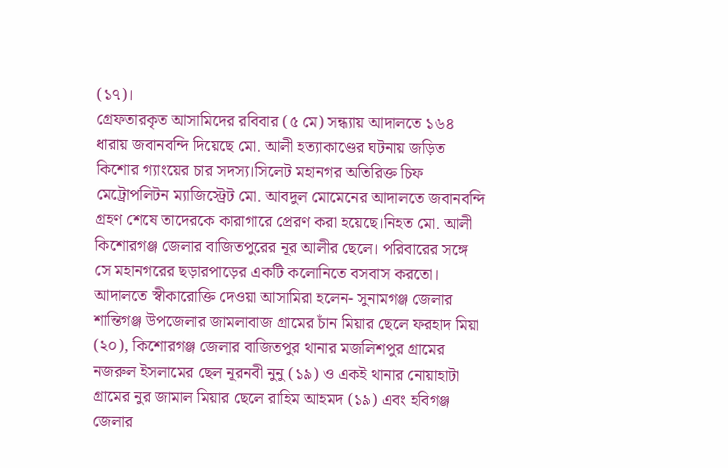(১৭)।
গ্রেফতারকৃত আসামিদের রবিবার (৫ মে) সন্ধ্যায় আদালতে ১৬৪ ধারায় জবানবন্দি দিয়েছে মো. আলী হত্যাকাণ্ডের ঘটনায় জড়িত কিশোর গ্যাংয়ের চার সদস্য।সিলেট মহানগর অতিরিক্ত চিফ মেট্রোপলিটন ম্যাজিস্ট্রেট মো. আবদুল মোমেনের আদালতে জবানবন্দি গ্রহণ শেষে তাদেরকে কারাগারে প্রেরণ করা হয়েছে।নিহত মো. আলী কিশোরগঞ্জ জেলার বাজিতপুরের নূর আলীর ছেলে। পরিবারের সঙ্গে সে মহানগরের ছড়ারপাড়ের একটি কলোনিতে বসবাস করতো।
আদালতে স্বীকারোক্তি দেওয়া আসামিরা হলেন- সুনামগঞ্জ জেলার শান্তিগঞ্জ উপজেলার জামলাবাজ গ্রামের চাঁন মিয়ার ছেলে ফরহাদ মিয়া (২০), কিশোরগঞ্জ জেলার বাজিতপুর থানার মজলিশপুর গ্রামের নজরুল ইসলামের ছেল নূরনবী নুনু (১৯) ও একই থানার নোয়াহাটা গ্রামের নুর জামাল মিয়ার ছেলে রাহিম আহমদ (১৯) এবং হবিগঞ্জ জেলার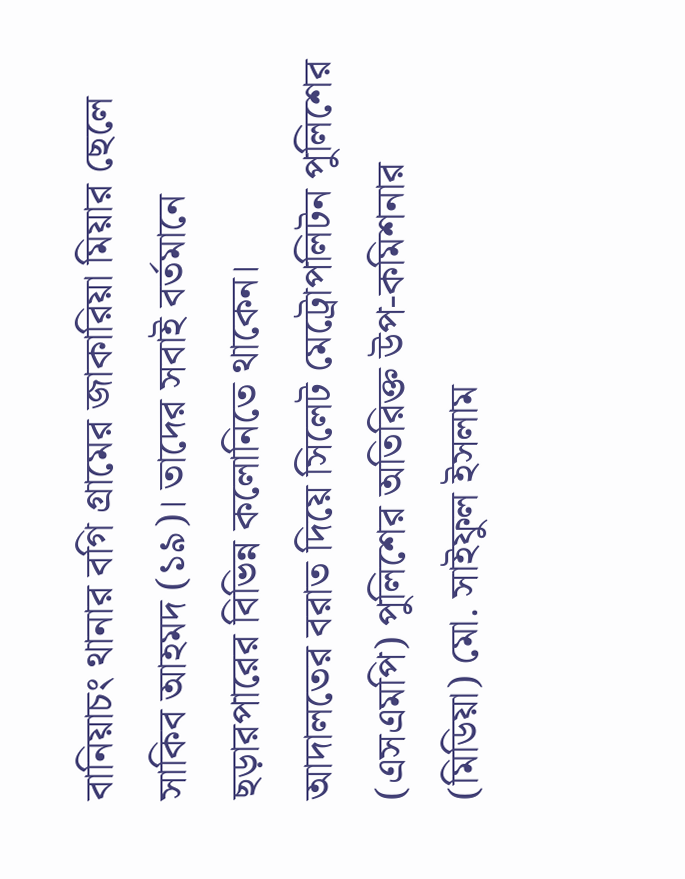বানিয়াচং থানার বগি গ্রামের জাকারিয়া মিয়ার ছেলে সাকিব আহমদ (১৯)। তাদের সবাই বর্তমানে ছড়ারপারের বিভিন্ন কলোনিতে থাকেন।
আদালতের বরাত দিয়ে সিলেট মেট্রোপলিটন পুলিশের (এসএমপি) পুলিশের অতিরিক্ত উপ-কমিশনার (মিডিয়া) মো. সাইফুল ইসলাম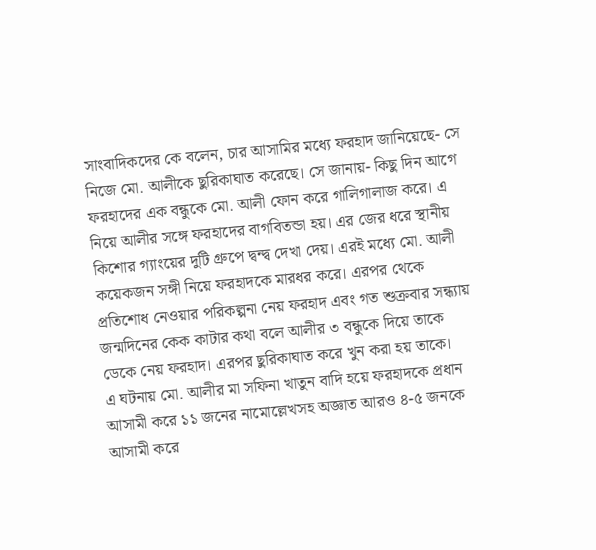সাংবাদিকদের কে বলেন, চার আসামির মধ্যে ফরহাদ জানিয়েছে- সে নিজে মো. আলীকে ছুরিকাঘাত করেছে। সে জানায়- কিছু দিন আগে ফরহাদের এক বন্ধুকে মো. আলী ফোন করে গালিগালাজ করে। এ নিয়ে আলীর সঙ্গে ফরহাদের বাগবিতন্ডা হয়। এর জের ধরে স্থানীয় কিশোর গ্যাংয়ের দুটি গ্রুপে দ্বন্দ্ব দেখা দেয়। এরই মধ্যে মো. আলী কয়েকজন সঙ্গী নিয়ে ফরহাদকে মারধর করে। এরপর থেকে প্রতিশোধ নেওয়ার পরিকল্পনা নেয় ফরহাদ এবং গত শুক্রবার সন্ধ্যায় জন্মদিনের কেক কাটার কথা বলে আলীর ৩ বন্ধুকে দিয়ে তাকে ডেকে নেয় ফরহাদ। এরপর ছুরিকাঘাত করে খুন করা হয় তাকে।
এ ঘটনায় মো. আলীর মা সফিনা খাতুন বাদি হয়ে ফরহাদকে প্রধান আসামী করে ১১ জনের নামোল্লেখসহ অজ্ঞাত আরও ৪-৫ জনকে আসামী করে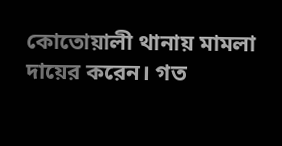কোতোয়ালী থানায় মামলা দায়ের করেন। গত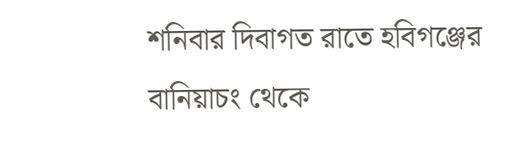শনিবার দিবাগত রাতে হবিগঞ্জের বানিয়াচং থেকে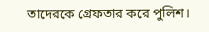তাদেরকে গ্রেফতার করে পুলিশ।